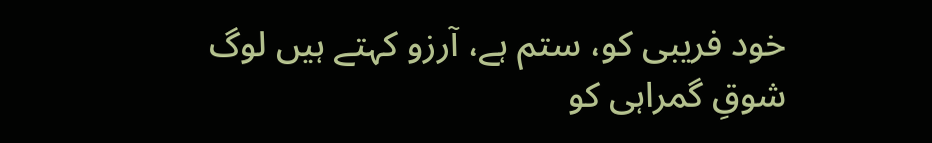خود فریبی کو، ستم ہے، آرزو کہتے ہیں لوگ
شوقِ گمراہی کو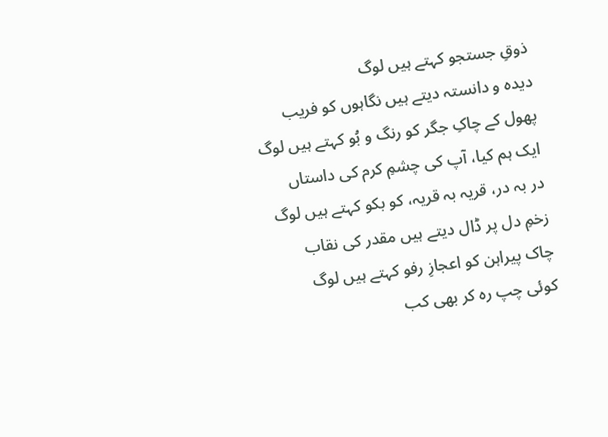ذوقِ جستجو کہتے ہیں لوگ
دیدہ و دانستہ دیتے ہیں نگاہوں کو فریب
پھول کے چاکِ جگر کو رنگ و بُو کہتے ہیں لوگ
ایک ہم کیا، آپ کی چشمِ کرم کی داستاں
در بہ در، قریہ بہ قریہ، کو بکو کہتے ہیں لوگ
زخمِ دل پر ڈال دیتے ہیں مقدر کی نقاب
چاک پیراہن کو اعجازِ رفو کہتے ہیں لوگ
کوئی چپ رہ کر بھی کب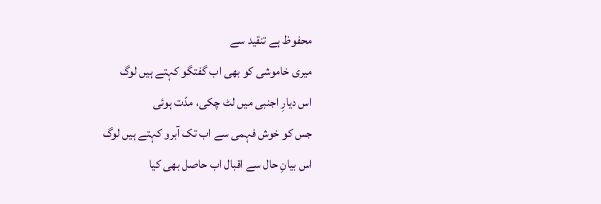محفوظ ہے تنقید سے
میری خاموشی کو بھی اب گفتگو کہتے ہیں لوگ
اس دیارِ اجنبی میں لٹ چکی، مدّت ہوئی
جس کو خوش فہمی سے اب تک آبرو کہتے ہیں لوگ
اس بیانِ حال سے اقبال اب حاصل بھی کیا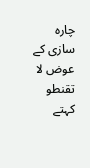چارہ سازی کے عوض لا تقنطو کہتے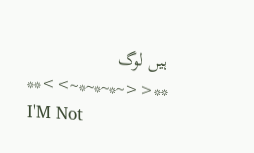ہیں لوگ
**<<~*~*~*~>>**
I'M Not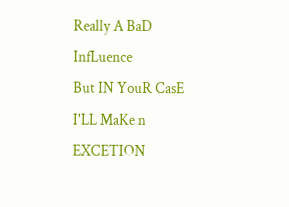Really A BaD InfLuence
But IN YouR CasE I'LL MaKe n EXCETION